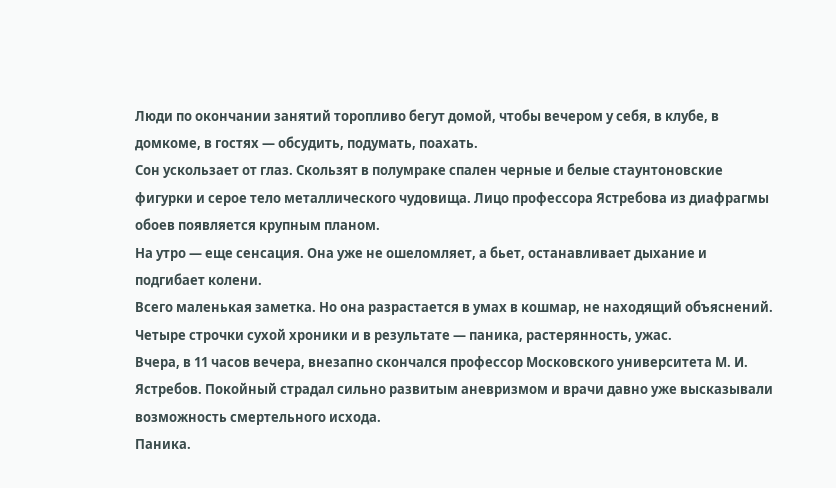Люди по окончании занятий торопливо бегут домой, чтобы вечером у себя, в клубе, в домкоме, в гостях — обсудить, подумать, поахать.
Сон ускользает от глаз. Скользят в полумраке спален черные и белые стаунтоновские фигурки и серое тело металлического чудовища. Лицо профессора Ястребова из диафрагмы обоев появляется крупным планом.
На утро — еще сенсация. Она уже не ошеломляет, а бьет, останавливает дыхание и подгибает колени.
Всего маленькая заметка. Но она разрастается в умах в кошмар, не находящий объяснений. Четыре строчки сухой хроники и в результате — паника, растерянность, ужас.
Вчера, в 11 часов вечера, внезапно скончался профессор Московского университета М. И. Ястребов. Покойный страдал сильно развитым аневризмом и врачи давно уже высказывали возможность смертельного исхода.
Паника.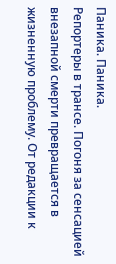Паника. Паника.
Репортеры в трансе. Погоня за сенсацией внезапной смерти превращается в жизненную проблему. От редакции к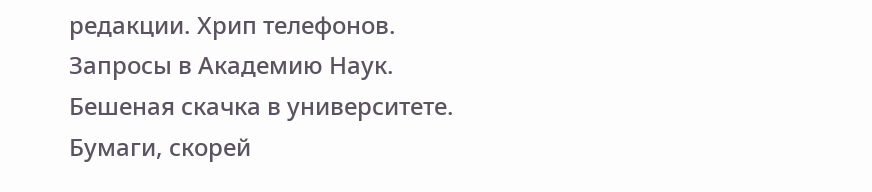редакции. Хрип телефонов. Запросы в Академию Наук. Бешеная скачка в университете.
Бумаги, скорей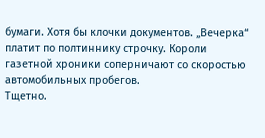бумаги. Хотя бы клочки документов. „Вечерка“ платит по полтиннику строчку. Короли газетной хроники соперничают со скоростью автомобильных пробегов.
Тщетно.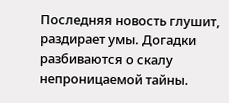Последняя новость глушит, раздирает умы. Догадки разбиваются о скалу непроницаемой тайны.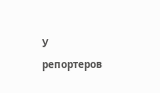У репортеров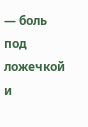— боль под ложечкой и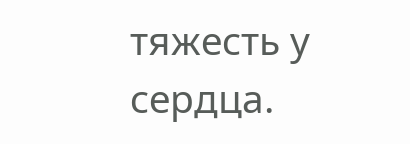тяжесть у сердца.